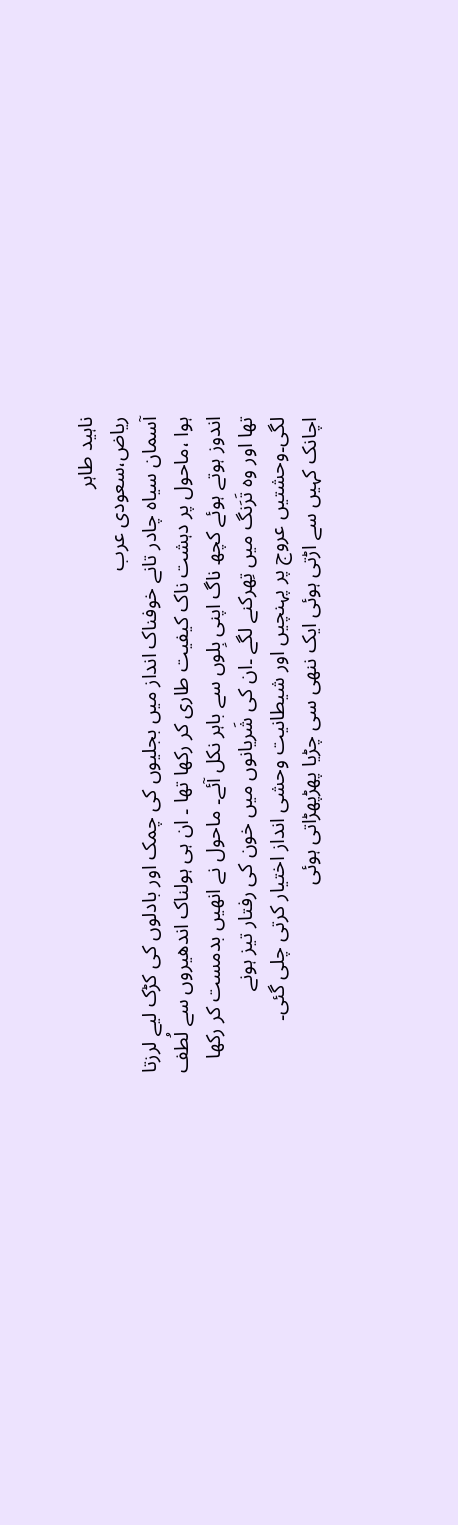ناہید طاہر
ریاض،سعودی عرب
آسمان سیاہ چادر تانے خوفناک انداز میں بجلیوں کی چمک اور بادلوں کی کڑک لیے لرزتا ہوا ،ماحول پر دہشت ناک کیفیت طاری کر رکھا تھا ۔ ان ہی ہولناک اندھیروں سے لُطف اندوز ہوتے ہوئے کچھ ناگ اپنی بِلوں سے باہر نکل آئے۔ ماحول نے انھیں بدمست کر رکھا تھا اور وہ تَرَنگ میں تِھرکنے لگے ۔ان کی شَریانوں میں خون کی رفتار تیز ہونے لگی۔وحشتیں عروج پر پہنچیں اور شیطانیت وحشی انداز اختیار کرتی چلی گئی۔
اچانک کہیں سے اڑتی ہوئی ایک ننھی سی چڑیا پھڑپھڑاتی ہوئی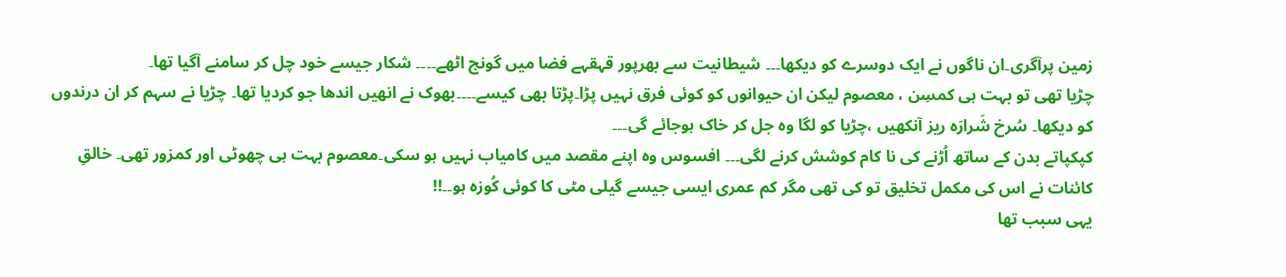زمین پرآگری۔ان ناگوں نے ایک دوسرے کو دیکھا۔۔۔ شیطانیت سے بھرپور قہقہے فضا میں گونج اٹھے۔۔۔۔ شکار جیسے خود چل کر سامنے آگیا تھا۔
چڑیا تھی تو بہت ہی کمسِن ، معصوم لیکن ان حیوانوں کو کوئی فرق نہیں پڑا۔پڑتا بھی کیسے۔۔۔۔بھوک نے انھیں اندھا جو کردیا تھا۔ چڑیا نے سہم کر ان درندوں کو دیکھا۔ سُرخ شَرارَہ ریز آنکھیں ،چڑیا کو لگا وہ جل کر خاک ہوجائے گی۔۔۔
کپکپاتے بدن کے ساتھ اُڑنے کی نا کام کوشش کرنے لگی۔۔۔ افسوس وہ اپنے مقصد میں کامیاب نہیں ہو سکی۔معصوم بہت ہی چھوٹی اور کمزور تھی۔ خالقِ کائنات نے اس کی مکمل تخلیق تو کی تھی مگر کم عمری ایسی جیسے گیلی مٹی کا کوئی کُوزہ ہو۔۔!!
یہی سبب تھا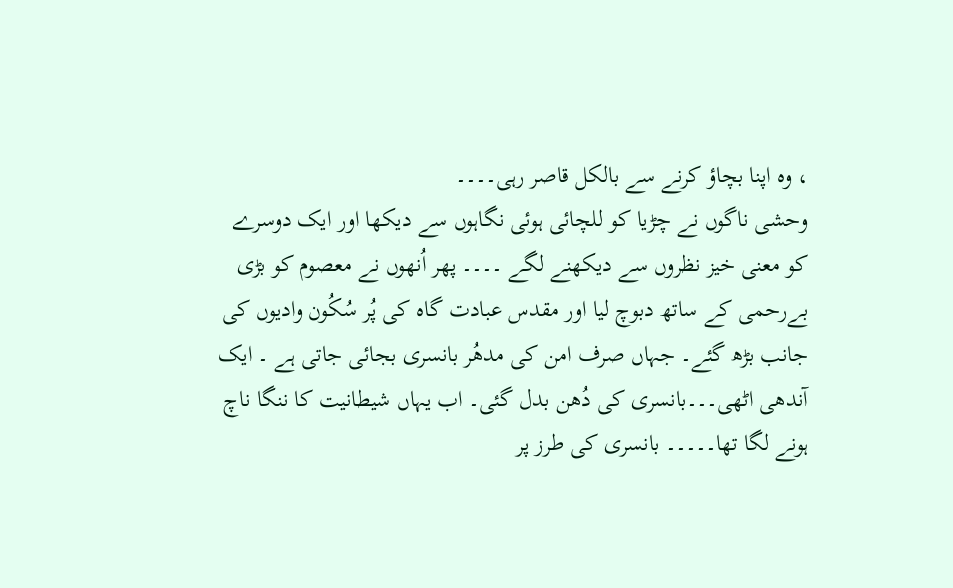، وہ اپنا بچاؤ کرنے سے بالکل قاصر رہی۔۔۔۔
وحشی ناگوں نے چڑیا کو للچائی ہوئی نگاہوں سے دیکھا اور ایک دوسرے کو معنی خیز نظروں سے دیکھنے لگے ۔۔۔۔ پھر اُنھوں نے معصوم کو بڑی بےرحمی کے ساتھ دبوچ لیا اور مقدس عبادت گاہ کی پُر سُکُون وادیوں کی جانب بڑھ گئے۔ جہاں صرف امن کی مدھُر بانسری بجائی جاتی ہے ۔ ایک آندھی اٹھی۔۔۔بانسری کی دُھن بدل گئی۔ اب یہاں شیطانیت کا ننگا ناچ ہونے لگا تھا۔۔۔۔۔ بانسری کی طرز پر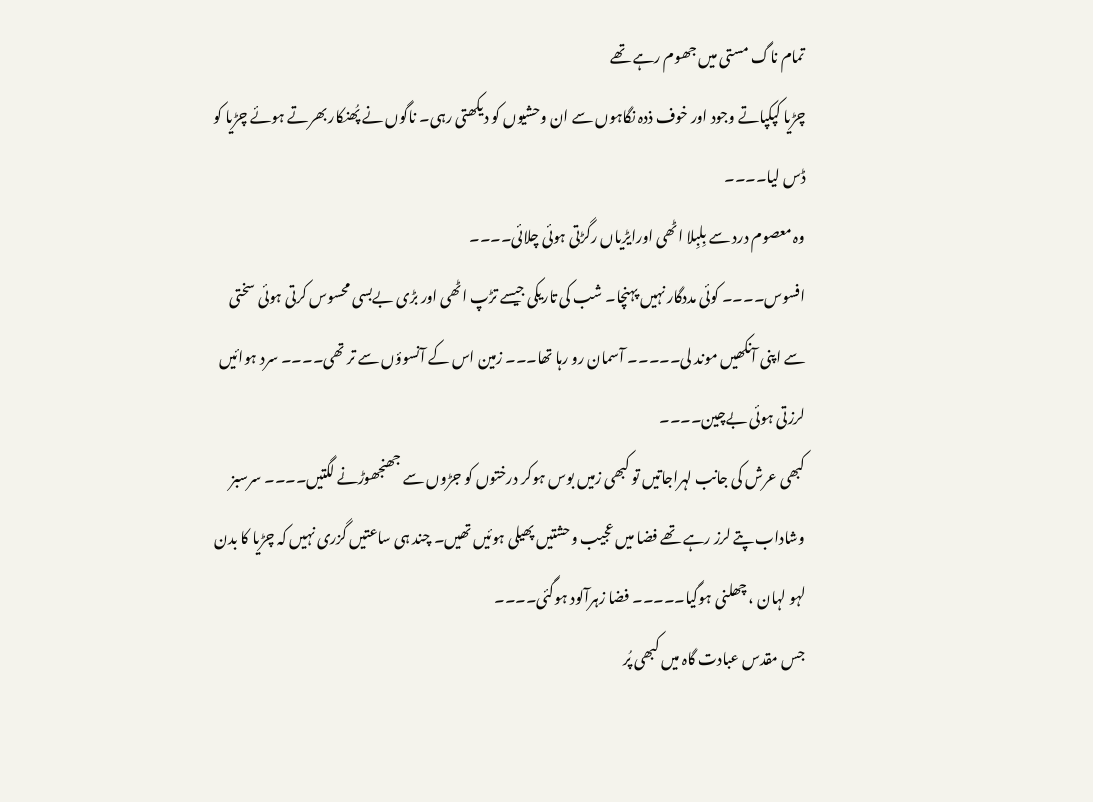تمام ناگ مستی میں جھوم رہے تھے
چڑیا کپکپاتے وجود اور خوف ذدہ نگاہوں سے ان وحشیوں کو دیکھتی رہی۔ ناگوں نے پُھنکار بھرتے ہوئے چڑیا کو ڈس لیا۔۔۔۔
وہ معصوم درد سے بِلبِلا اٹھی اورایڑیاں رگڑتی ہوئی چلائی۔۔۔۔
افسوس۔۔۔۔ کوئی مددگار نہیں پہنچا۔ شب کی تاریکی جیسے تڑپ اٹھی اور بڑی بےبسی محسوس کرتی ہوئی سختی سے اپنی آنکھیں موند لی۔۔۔۔۔ آسمان رو رہا تھا۔۔۔ زمین اس کے آنسوؤں سے تر تھی۔۔۔۔ سرد ہوائیں لرزتی ہوئی بےچین۔۔۔۔
کبھی عرش کی جانب لہراجاتیں تو کبھی زمیں بوس ہوکر درختوں کو جڑوں سے جھنجھوڑنے لگتیں۔۔۔۔ سرسبز وشاداب پتے لرز رہے تھے فضا میں عجیب وحشتیں پھیلی ہوئیں تھیں۔ چند ہی ساعتیں گزری نہیں کہ چڑیا کا بدن لہو لہان ، چھلنی ہوگیا۔۔۔۔۔ فضا زہرآلود ہوگئی۔۔۔۔
جس مقدس عبادت گاہ میں کبھی پُر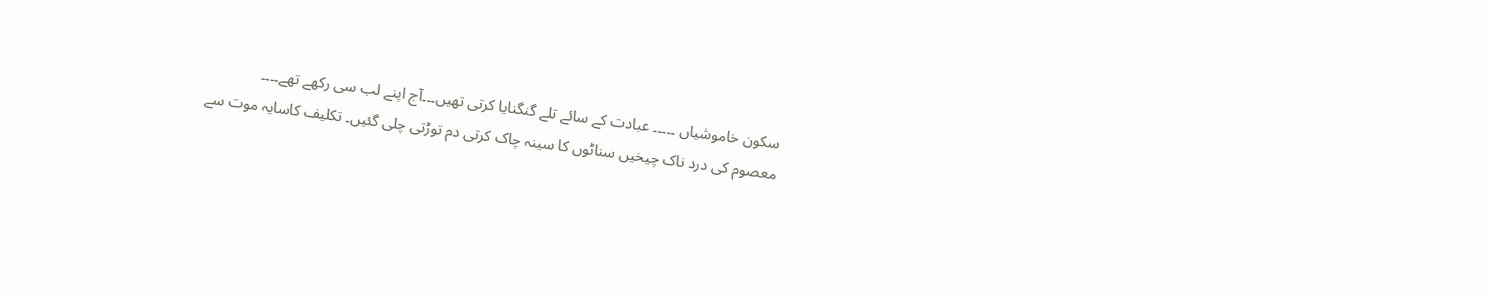سکون خاموشیاں ۔۔۔۔۔ عبادت کے سائے تلے گنگنایا کرتی تھیں۔۔۔آج اپنے لب سی رکھے تھے۔۔۔۔
معصوم کی درد ناک چیخیں سناٹوں کا سینہ چاک کرتی دم توڑتی چلی گئیں۔ تکلیف کاسایہ موت سے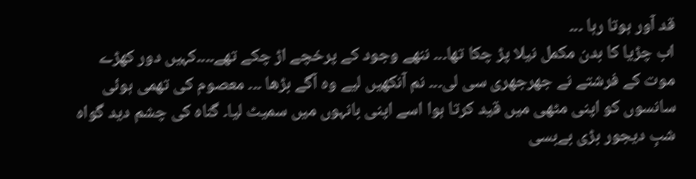قد آور ہوتا رہا ۔۔۔
اب چڑیا کا بدن مکمل نیلا پڑ چکا تھا۔۔۔ ننھے وجود کے پرخچے اڑ چکے تھے۔۔۔۔کہیں دور کھڑے موت کے فرشتے نے جھرجھری سی لی۔۔۔ نم آنکھیں لیے وہ آگے بڑھا ۔۔۔ معصوم کی تھمی ہوئی سانسوں کو اپنی مٹھی میں قید کرتا ہوا اسے اپنی بانہوں میں سمیٹ لیا۔ گناہ کی چشم دید گواہ شبِ دیجور بڑی بےبسی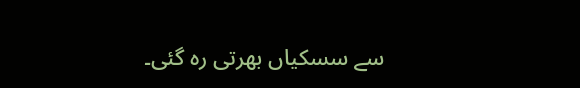سے سسکیاں بھرتی رہ گئی۔